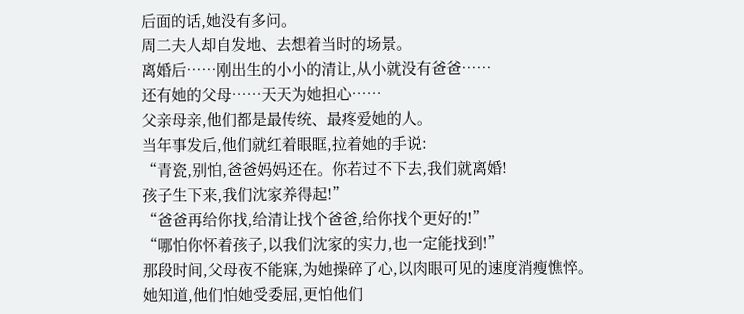后面的话,她没有多问。
周二夫人却自发地、去想着当时的场景。
离婚后……刚出生的小小的清让,从小就没有爸爸……
还有她的父母……天天为她担心……
父亲母亲,他们都是最传统、最疼爱她的人。
当年事发后,他们就红着眼眶,拉着她的手说:
“青瓷,别怕,爸爸妈妈还在。你若过不下去,我们就离婚!
孩子生下来,我们沈家养得起!”
“爸爸再给你找,给清让找个爸爸,给你找个更好的!”
“哪怕你怀着孩子,以我们沈家的实力,也一定能找到!”
那段时间,父母夜不能寐,为她操碎了心,以肉眼可见的速度消瘦憔悴。
她知道,他们怕她受委屈,更怕他们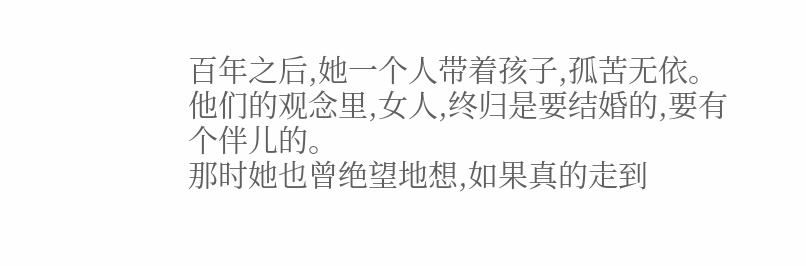百年之后,她一个人带着孩子,孤苦无依。
他们的观念里,女人,终归是要结婚的,要有个伴儿的。
那时她也曾绝望地想,如果真的走到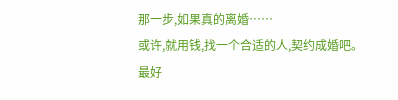那一步,如果真的离婚……
或许,就用钱,找一个合适的人,契约成婚吧。
最好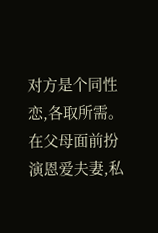对方是个同性恋,各取所需。
在父母面前扮演恩爱夫妻,私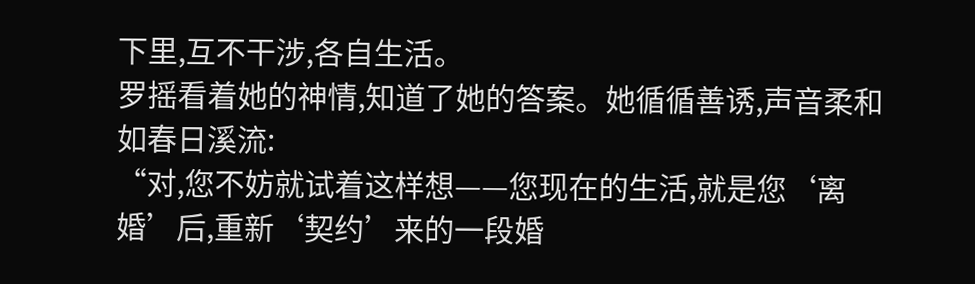下里,互不干涉,各自生活。
罗摇看着她的神情,知道了她的答案。她循循善诱,声音柔和如春日溪流:
“对,您不妨就试着这样想——您现在的生活,就是您‘离婚’后,重新‘契约’来的一段婚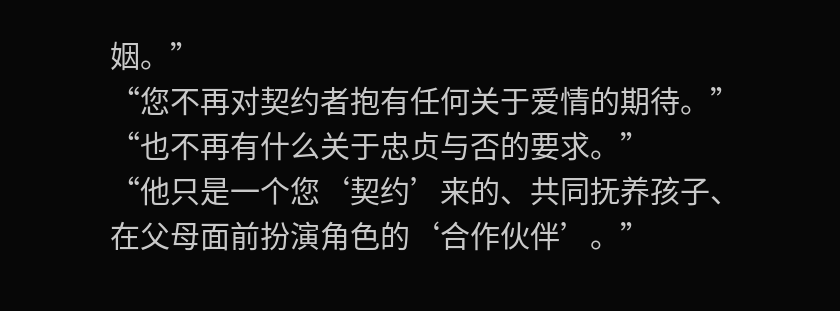姻。”
“您不再对契约者抱有任何关于爱情的期待。”
“也不再有什么关于忠贞与否的要求。”
“他只是一个您‘契约’来的、共同抚养孩子、在父母面前扮演角色的‘合作伙伴’。”